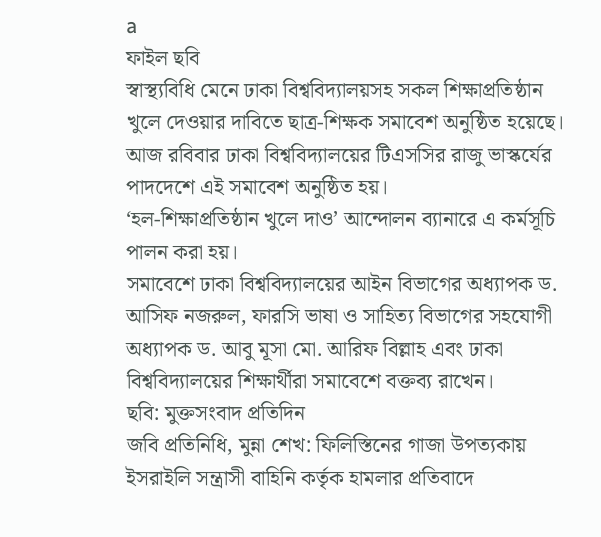a
ফাইল ছবি
স্বাস্থ্যবিধি মেনে ঢাকা বিশ্ববিদ্যালয়সহ সকল শিক্ষাপ্রতিষ্ঠান খুলে দেওয়ার দাবিতে ছাত্র-শিক্ষক সমাবেশ অনুষ্ঠিত হয়েছে। আজ রবিবার ঢাকা বিশ্ববিদ্যালয়ের টিএসসির রাজু ভাস্কর্যের পাদদেশে এই সমাবেশ অনুষ্ঠিত হয়।
‘হল-শিক্ষাপ্রতিষ্ঠান খুলে দাও’ আন্দোলন ব্যানারে এ কর্মসূচি পালন করা হয়।
সমাবেশে ঢাকা বিশ্ববিদ্যালয়ের আইন বিভাগের অধ্যাপক ড. আসিফ নজরুল, ফারসি ভাষা ও সাহিত্য বিভাগের সহযোগী অধ্যাপক ড. আবু মূসা মো. আরিফ বিল্লাহ এবং ঢাকা বিশ্ববিদ্যালয়ের শিক্ষার্থীরা সমাবেশে বক্তব্য রাখেন।
ছবি: মুক্তসংবাদ প্রতিদিন
জবি প্রতিনিধি, মুন্না শেখ: ফিলিস্তিনের গাজা উপত্যকায় ইসরাইলি সন্ত্রাসী বাহিনি কর্তৃক হামলার প্রতিবাদে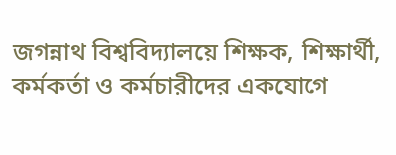জগন্নাথ বিশ্ববিদ্যালয়ে শিক্ষক, শিক্ষার্থী, কর্মকর্তা ও কর্মচারীদের একযোগে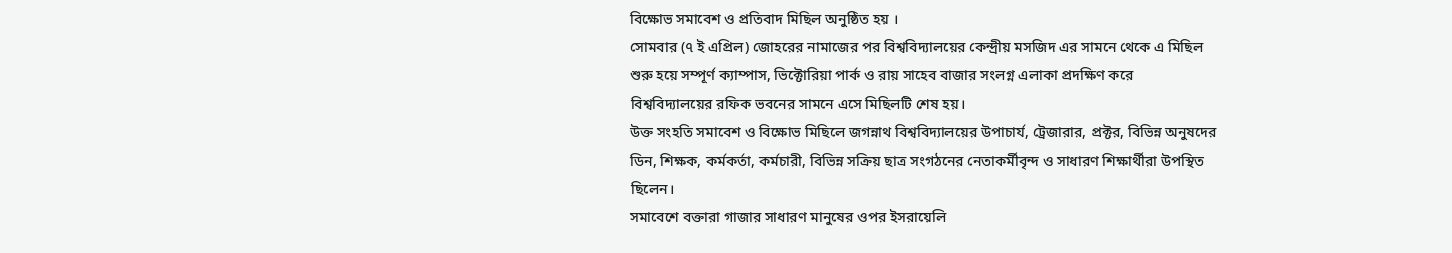বিক্ষোভ সমাবেশ ও প্রতিবাদ মিছিল অনুষ্ঠিত হয় ।
সোমবার (৭ ই এপ্রিল) জোহরের নামাজের পর বিশ্ববিদ্যালয়ের কেন্দ্রীয় মসজিদ এর সামনে থেকে এ মিছিল শুরু হয়ে সম্পূর্ণ ক্যাম্পাস, ভিক্টোরিয়া পার্ক ও রায় সাহেব বাজার সংলগ্ন এলাকা প্রদক্ষিণ করে বিশ্ববিদ্যালয়ের রফিক ভবনের সামনে এসে মিছিলটি শেষ হয়।
উক্ত সংহতি সমাবেশ ও বিক্ষোভ মিছিলে জগন্নাথ বিশ্ববিদ্যালয়ের উপাচার্য, ট্রেজারার, প্রক্টর, বিভিন্ন অনুষদের ডিন, শিক্ষক, কর্মকর্তা, কর্মচারী, বিভিন্ন সক্রিয় ছাত্র সংগঠনের নেতাকর্মীবৃন্দ ও সাধারণ শিক্ষার্থীরা উপস্থিত ছিলেন।
সমাবেশে বক্তারা গাজার সাধারণ মানুষের ওপর ইসরায়েলি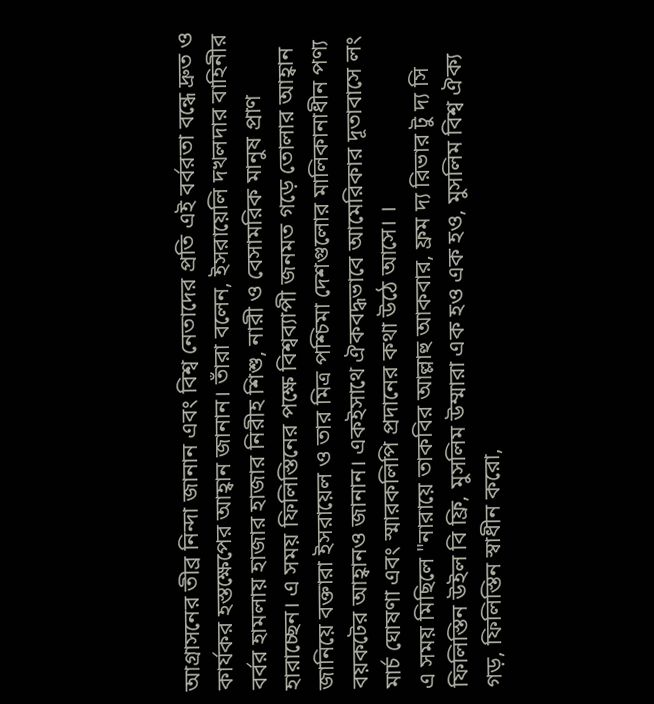আগ্রাসনের তীব্র নিন্দা জানান এবং বিশ্ব নেতাদের প্রতি এই বর্বরতা বন্ধে দ্রুত ও কার্যকর হস্তক্ষেপের আহ্বান জানান। তাঁরা বলেন, ইসরায়েলি দখলদার বাহিনীর বর্বর হামলায় হাজার হাজার নিরীহ শিশু, নারী ও বেসামরিক মানুষ প্রাণ হারাচ্ছেন। এ সময় ফিলিস্তিনের পক্ষে বিশ্বব্যাপী জনমত গড়ে তোলার আহ্বান জানিয়ে বক্তারা ইসরায়েল ও তার মিত্র পশ্চিমা দেশগুলোর মালিকানাধীন পণ্য বয়কটের আহ্বানও জানান। একইসাথে ঐকবদ্ধভাবে আমেরিকার দূতাবাসে লং মার্চ ঘোষণা এবং স্মারকলিপি প্রদানের কথা উঠে আসে। ।
এ সময় মিছিলে "নারায়ে তাকবির আল্লাহু আকবার, ফ্রম দ্য রিভার টু দ্য সি ফিলিস্তিন উইল বি ফ্রি, মুসলিম উম্মারা এক হও এক হও, মুসলিম বিশ্ব ঐক্য গড়, ফিলিস্তিন স্বাধীন করো,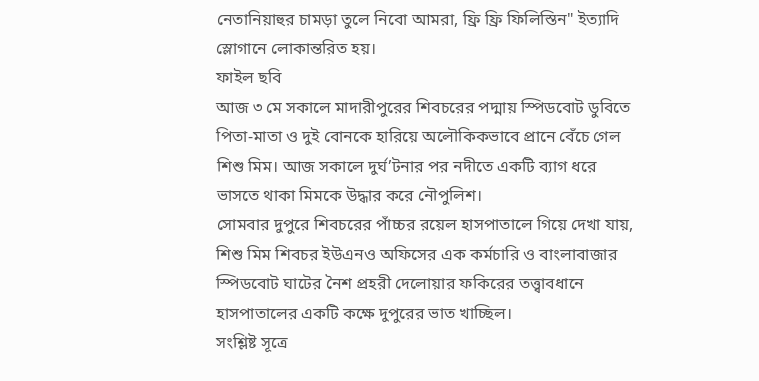নেতানিয়াহুর চামড়া তুলে নিবো আমরা, ফ্রি ফ্রি ফিলিস্তিন" ইত্যাদি স্লোগানে লোকান্তরিত হয়।
ফাইল ছবি
আজ ৩ মে সকালে মাদারীপুরের শিবচরের পদ্মায় স্পিডবোট ডুবিতে পিতা-মাতা ও দুই বোনকে হারিয়ে অলৌকিকভাবে প্রানে বেঁচে গেল শিশু মিম। আজ সকালে দুর্ঘ’টনার পর নদীতে একটি ব্যাগ ধরে ভাসতে থাকা মিমকে উদ্ধার করে নৌপুলিশ।
সোমবার দুপুরে শিবচরের পাঁচ্চর রয়েল হাসপাতালে গিয়ে দেখা যায়, শিশু মিম শিবচর ইউএনও অফিসের এক কর্মচারি ও বাংলাবাজার স্পিডবোট ঘাটের নৈশ প্রহরী দেলোয়ার ফকিরের তত্ত্বাবধানে হাসপাতালের একটি কক্ষে দুপুরের ভাত খাচ্ছিল।
সংশ্লিষ্ট সূত্রে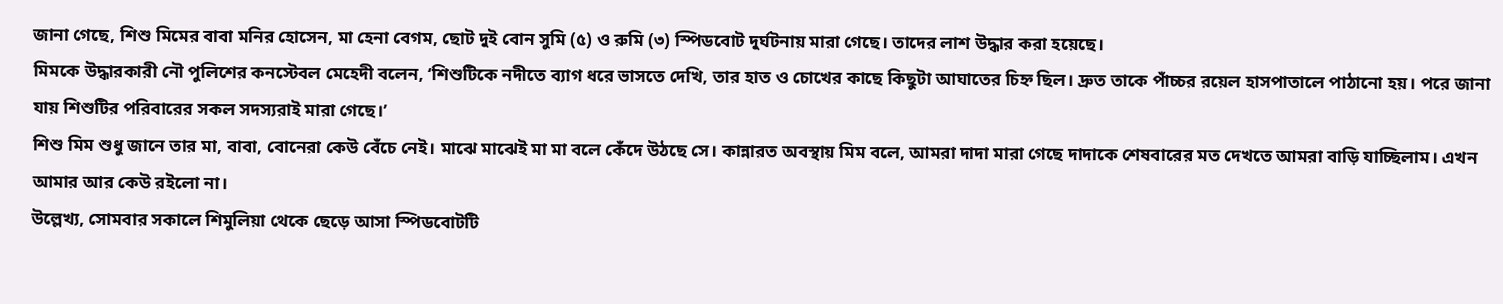জানা গেছে, শিশু মিমের বাবা মনির হোসেন, মা হেনা বেগম, ছোট দুই বোন সুমি (৫) ও রুমি (৩) স্পিডবোট দুর্ঘটনায় মারা গেছে। তাদের লাশ উদ্ধার করা হয়েছে।
মিমকে উদ্ধারকারী নৌ পুলিশের কনস্টেবল মেহেদী বলেন, ‘শিশুটিকে নদীতে ব্যাগ ধরে ভাসতে দেখি, তার হাত ও চোখের কাছে কিছুটা আঘাতের চিহ্ন ছিল। দ্রুত তাকে পাঁচ্চর রয়েল হাসপাতালে পাঠানো হয়। পরে জানা যায় শিশুটির পরিবারের সকল সদস্যরাই মারা গেছে।’
শিশু মিম শুধু জানে তার মা, বাবা, বোনেরা কেউ বেঁচে নেই। মাঝে মাঝেই মা মা বলে কেঁদে উঠছে সে। কান্নারত অবস্থায় মিম বলে, আমরা দাদা মারা গেছে দাদাকে শেষবারের মত দেখতে আমরা বাড়ি যাচ্ছিলাম। এখন আমার আর কেউ রইলো না।
উল্লেখ্য, সোমবার সকালে শিমুলিয়া থেকে ছেড়ে আসা স্পিডবোটটি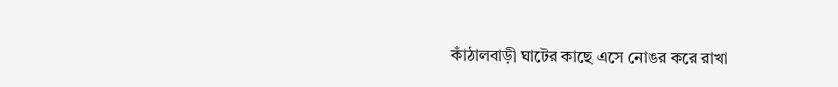কাঁঠালবাড়ী ঘাটের কাছে এসে নোঙর করে রাখা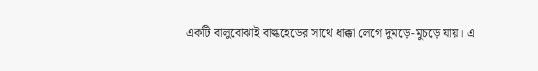একটি বালুবোঝাই বাল্কহেডের সাথে ধাক্কা লেগে দুমড়ে-মুচড়ে যায়। এ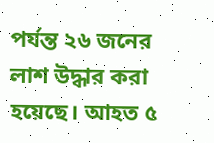পর্যন্ত ২৬ জনের লাশ উদ্ধার করা হয়েছে। আহত ৫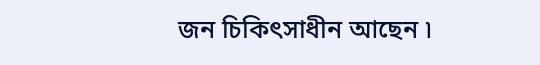জন চিকিৎসাধীন আছেন ৷